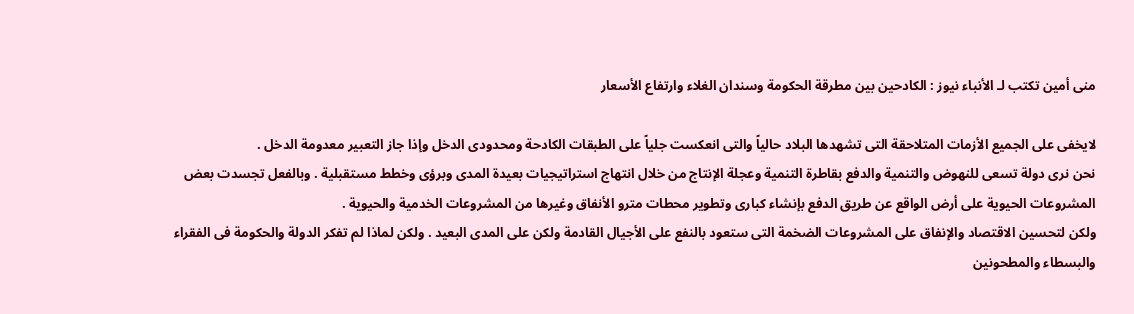منى أمين تكتب لـ الأنباء نيوز : الكادحين بين مطرقة الحكومة وسندان الغلاء وارتفاع الأسعار

لايخفى على الجميع الأزمات المتلاحقة التى تشهدها البلاد حالياً والتى انعكست جلياً على الطبقات الكادحة ومحدودى الدخل وإذا جاز التعبير معدومة الدخل .
نحن نرى دولة تسعى للنهوض والتنمية والدفع بقاطرة التنمية وعجلة الإنتاج من خلال انتهاج استراتيجيات بعيدة المدى وبرؤى وخطط مستقبلية . وبالفعل تجسدت بعض المشروعات الحيوية على أرض الواقع عن طريق الدفع بإنشاء كبارى وتطوير محطات مترو الأنفاق وغيرها من المشروعات الخدمية والحيوية .
ولكن لتحسين الاقتصاد والإنفاق على المشروعات الضخمة التى ستعود بالنفع على الأجيال القادمة ولكن على المدى البعيد . ولكن لماذا لم تفكر الدولة والحكومة فى الفقراء والبسطاء والمطحونين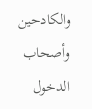والكادحين وأصحاب الدخول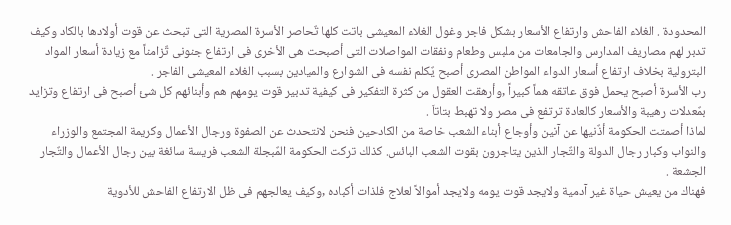المحدودة . الغلاء الفاحش وارتفاع الأسعار بشكل فاجر وغول الغلاء المعيشى باتت كلها تٌحاصر الأسرة المصرية التى تبحث عن قوت أولادها بالكاد وكيف تدبر لهم مصاريف المدارس والجامعات من ملبس وطعام ونفقات المواصلات التى أصبحت هى الأخرى فى ارتفاع جنونى تٌزامناً مع زيادة أسعار المواد البترولية بخلاف ارتفاع أسعار الدواء المواطن المصرى أصبح يٌكلم نفسه فى الشوارع والميادين بسبب الغلاء المعيشى الفاجر .
رب الأسرة أصبح يحمل فوق عاتقه هماً كبيراً ,وأرهقت العقول من كثرة التفكير فى كيفية تدبير قوت يومهم هم وأبنائهم كل شئ أصبح فى ارتفاع وتزايد بمٌعدلات رهيبة والأسعار كالعادة ترتفع فى مصر ولا تهبط بتاتاَ .
لماذا أصمتت الحكومة أذٌنيها عن آنين وأوجاع أبناء الشعب خاصة من الكادحين فنحن لانتحدث عن الصفوة ورجال الأعمال وكريمة المجتمع والوزراء والنواب وكبار رجال الدولة والتٌجار الذين يتاجرون بقوت الشعب البائس. كذلك تركت الحكومة المٌبجلة الشعب فريسة سائغة بين رجال الأعمال والتٌجار الجشعة .
فهناك من يعيش حياة غير آدمية ولايجد قوت يومه ولايجد أموالاً لعلاج فلذات أكباده ,وكيف يعالجهم فى ظل الارتفاع الفاحش للأدوية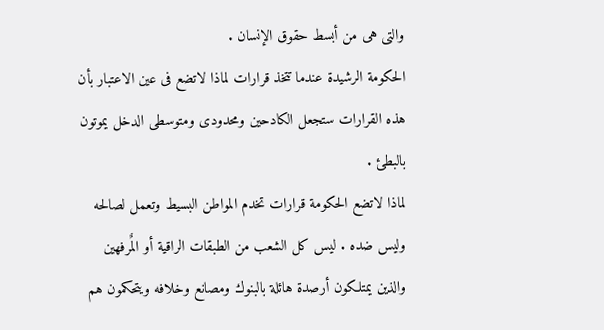والتى هى من أبسط حقوق الإنسان .
الحكومة الرشيدة عندما تتخذ قرارات لماذا لاتضع فى عين الاعتبار بأن هذه القرارات ستجعل الكادحين ومحدودى ومتوسطى الدخل يموتون بالبطئ .
لماذا لاتضع الحكومة قرارات تخدم المواطن البسيط وتعمل لصالحه وليس ضده . ليس كل الشعب من الطبقات الراقية أو المٌرفهين والذين يمتلكون أرصدة هائلة بالبنوك ومصانع وخلافه ويتحكمون هم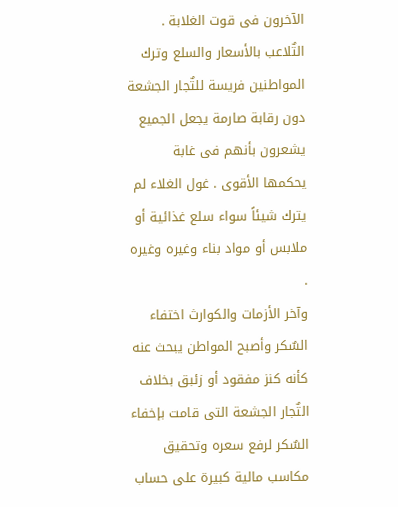الآخرون فى قوت الغلابة . التٌلاعب بالأسعار والسلع وترك المواطنين فريسة للتٌجار الجشعة دون رقابة صارمة يجعل الجميع يشعرون بأنهم فى غابة يحكمها الأقوى . غول الغلاء لم يترك شيئاً سواء سلع غذائية أو ملابس أو مواد بناء وغيره وغيره .
وآخر الأزمات والكوارث اختفاء السٌكر وأصبح المواطن يبحث عنه كأنه كنز مفقود أو زئبق بخلاف التٌجار الجشعة التى قامت بإخفاء السٌكر لرفع سعره وتحقيق مكاسب مالية كبيرة على حساب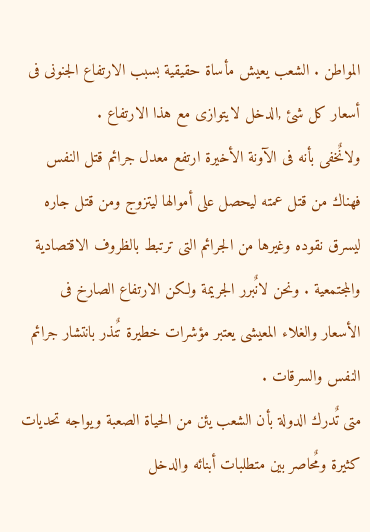المواطن . الشعب يعيش مأساة حقيقية بسبب الارتفاع الجنونى فى أسعار كل شئ ,الدخل لايتوازى مع هذا الارتفاع .
ولانٌخفى بأنه فى الآونة الأخيرة ارتفع معدل جرائم قتل النفس فهناك من قتل عمته ليحصل على أموالها ليتزوج ومن قتل جاره ليسرق نقوده وغيرها من الجرائم التى ترتبط بالظروف الاقتصادية والمجتمعية . ونحن لانٌبرر الجريمة ولكن الارتفاع الصارخ فى الأسعار والغلاء المعيشى يعتبر مؤشرات خطيرة تٌنذر بانتشار جرائم النفس والسرقات .
متى تٌدرك الدولة بأن الشعب يئن من الحياة الصعبة ويواجه تحديات كثيرة ومٌحاصر بين متطلبات أبنائه والدخل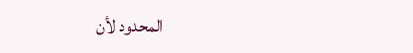المحدود لأن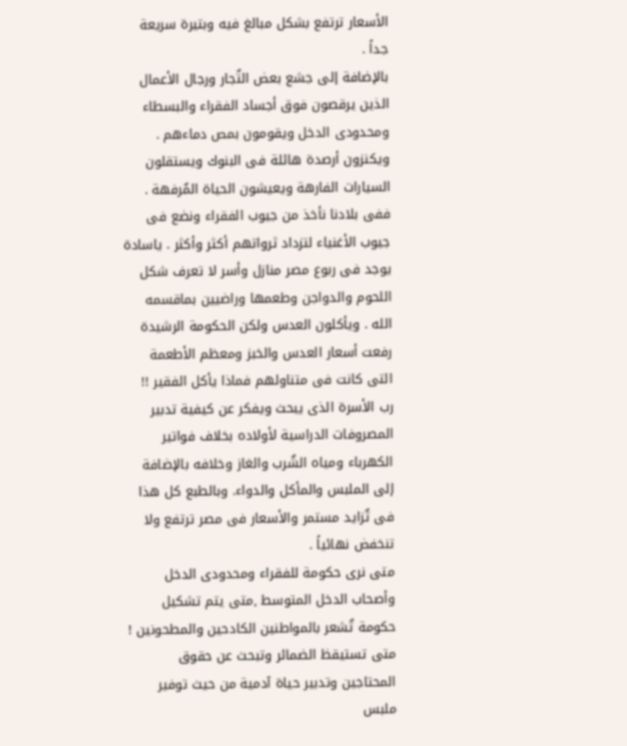الأسعار ترتفع بشكل مبالغ فيه وبتيرة سريعة جداً .
بالإضافة إلى جشع بعض التٌجار ورجال الأعمال الذين يرقصون فوق أجساد الفقراء والبسطاء ومحدودى الدخل ويقومون بمص دماءهم .
ويكنزون أرصدة هائلة فى البنوك ويستقلون السيارات الفارهة ويعيشون الحياة المٌرفهة . ففى بلادنا نأخذ من جيوب الفقراء ونضع فى جيوب الأغنياء لتزداد ثرواتهم أكثر وأكثر . ياسادة يوجد فى ربوع مصر منازل وأسر لا تعرف شكل اللحوم والدواجن وطعمها وراضيين بماقسمه الله . ويأكلون العدس ولكن الحكومة الرشيدة رفعت أسعار العدس والخبز ومعظم الأطعمة التى كانت فى متناولهم فماذا يأكل الفقير !! رب الأسرة الذى يبحث ويفكر عن كيفية تدبير المصروفات الدراسية لأولاده بخلاف فواتير الكهرباء ومياه الشٌرب والغاز وخلافه بالإضافة إلى الملبس والمأكل والدواء. وبالطبع كل هذا فى تٌزايد مستمر والأسعار فى مصر ترتفع ولا تنخفض نهائياً .
متى نرى حكومة للفقراء ومحدودى الدخل وأصحاب الدخل المتوسط ,متى يتم تشكيل حكومة تٌشعر بالمواطنين الكادحين والمطحونين ! متى تستيقظ الضمائر وتبحث عن حقوق المحتاجين وتدبير حياة آدمية من حيث توفير ملبس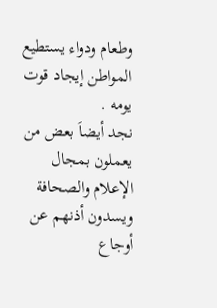وطعام ودواء يستطيع المواطن إيجاد قوت يومه .
نجد أيضاَ بعض من يعملون بمجال الإعلام والصحافة ويسدون أذنهم عن أوجاع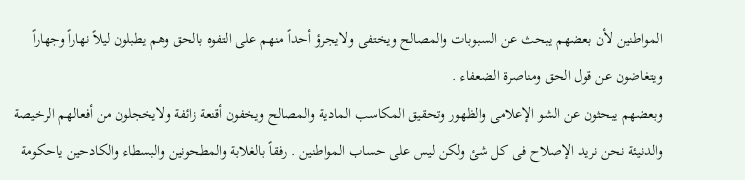المواطنين لأن بعضهم يبحث عن السبوبات والمصالح ويختفى ولايجرؤ أحداً منهم على التفوه بالحق وهم يطبلون ليلاً نهاراً وجهاراً ويتغاضون عن قول الحق ومناصرة الضعفاء .
وبعضهم يبحثون عن الشو الإعلامى والظهور وتحقيق المكاسب المادية والمصالح ويخفون أقنعة زائفة ولايخجلون من أفعالهم الرخيصة والدنيئة نحن نريد الإصلاح فى كل شئ ولكن ليس على حساب المواطنين . رفقاً بالغلابة والمطحونين والبسطاء والكادحين ياحكومة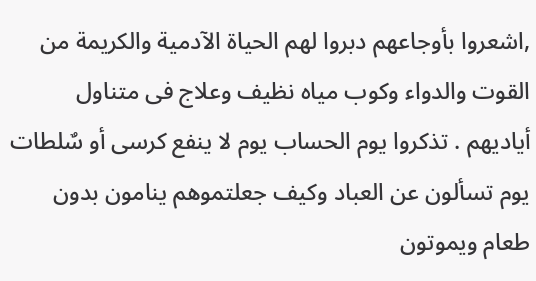,اشعروا بأوجاعهم دبروا لهم الحياة الآدمية والكريمة من القوت والدواء وكوب مياه نظيف وعلاج فى متناول أياديهم . تذكروا يوم الحساب يوم لا ينفع كرسى أو سٌلطات يوم تسألون عن العباد وكيف جعلتموهم ينامون بدون طعام ويموتون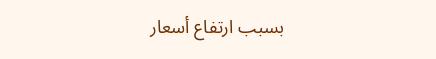بسبب ارتفاع أسعار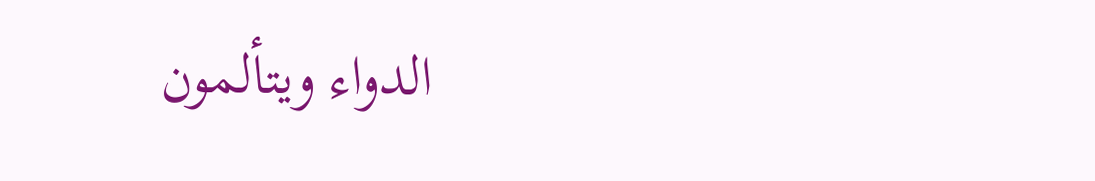الدواء ويتألمون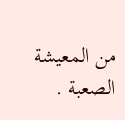من المعيشة الصعبة .